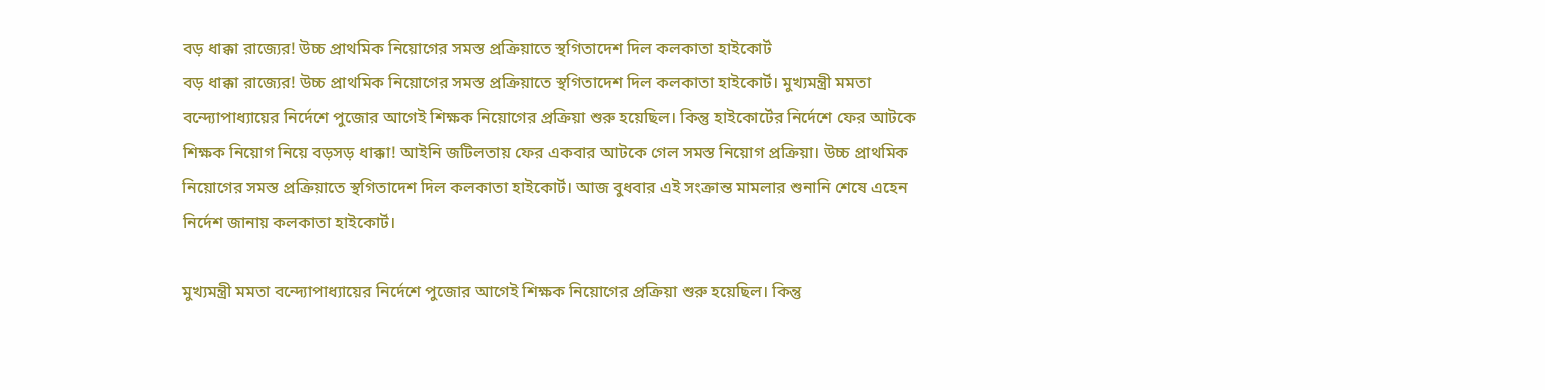বড় ধাক্কা রাজ্যের! উচ্চ প্রাথমিক নিয়োগের সমস্ত প্রক্রিয়াতে স্থগিতাদেশ দিল কলকাতা হাইকোর্ট
বড় ধাক্কা রাজ্যের! উচ্চ প্রাথমিক নিয়োগের সমস্ত প্রক্রিয়াতে স্থগিতাদেশ দিল কলকাতা হাইকোর্ট। মুখ্যমন্ত্রী মমতা বন্দ্যোপাধ্যায়ের নির্দেশে পুজোর আগেই শিক্ষক নিয়োগের প্রক্রিয়া শুরু হয়েছিল। কিন্তু হাইকোর্টের নির্দেশে ফের আটকে
শিক্ষক নিয়োগ নিয়ে বড়সড় ধাক্কা! আইনি জটিলতায় ফের একবার আটকে গেল সমস্ত নিয়োগ প্রক্রিয়া। উচ্চ প্রাথমিক নিয়োগের সমস্ত প্রক্রিয়াতে স্থগিতাদেশ দিল কলকাতা হাইকোর্ট। আজ বুধবার এই সংক্রান্ত মামলার শুনানি শেষে এহেন নির্দেশ জানায় কলকাতা হাইকোর্ট।

মুখ্যমন্ত্রী মমতা বন্দ্যোপাধ্যায়ের নির্দেশে পুজোর আগেই শিক্ষক নিয়োগের প্রক্রিয়া শুরু হয়েছিল। কিন্তু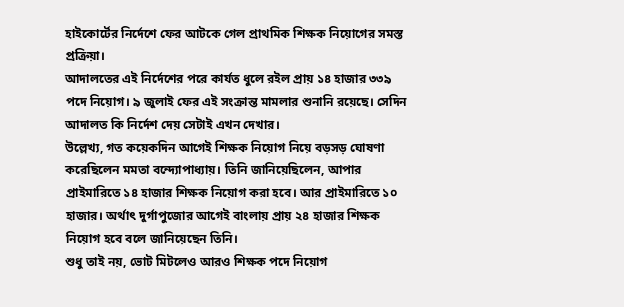হাইকোর্টের নির্দেশে ফের আটকে গেল প্রাথমিক শিক্ষক নিয়োগের সমস্ত প্রক্রিয়া।
আদালতের এই নির্দেশের পরে কার্যত ধুলে রইল প্রায় ১৪ হাজার ৩৩৯ পদে নিয়োগ। ৯ জুলাই ফের এই সংক্রান্ত মামলার শুনানি রয়েছে। সেদিন আদালত কি নির্দেশ দেয় সেটাই এখন দেখার।
উল্লেখ্য, গত কয়েকদিন আগেই শিক্ষক নিয়োগ নিয়ে বড়সড় ঘোষণা করেছিলেন মমতা বন্দ্যোপাধ্যায়। তিনি জানিয়েছিলেন, আপার প্রাইমারিতে ১৪ হাজার শিক্ষক নিয়োগ করা হবে। আর প্রাইমারিতে ১০ হাজার। অর্থাৎ দুর্গাপুজোর আগেই বাংলায় প্রায় ২৪ হাজার শিক্ষক নিয়োগ হবে বলে জানিয়েছেন তিনি।
শুধু তাই নয়, ভোট মিটলেও আরও শিক্ষক পদে নিয়োগ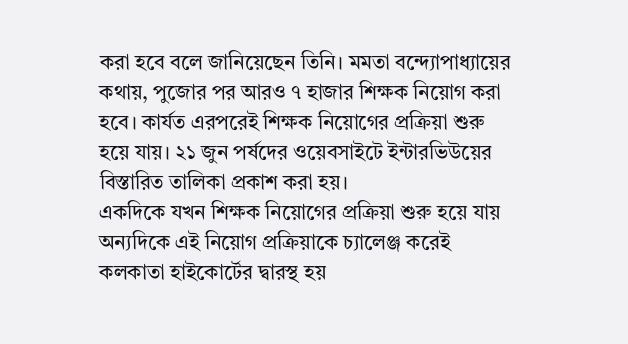করা হবে বলে জানিয়েছেন তিনি। মমতা বন্দ্যোপাধ্যায়ের কথায়, পুজোর পর আরও ৭ হাজার শিক্ষক নিয়োগ করা হবে। কার্যত এরপরেই শিক্ষক নিয়োগের প্রক্রিয়া শুরু হয়ে যায়। ২১ জুন পর্ষদের ওয়েবসাইটে ইন্টারভিউয়ের বিস্তারিত তালিকা প্রকাশ করা হয়।
একদিকে যখন শিক্ষক নিয়োগের প্রক্রিয়া শুরু হয়ে যায় অন্যদিকে এই নিয়োগ প্রক্রিয়াকে চ্যালেঞ্জ করেই কলকাতা হাইকোর্টের দ্বারস্থ হয়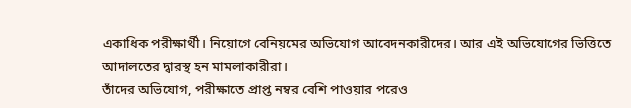একাধিক পরীক্ষার্থী। নিয়োগে বেনিয়মের অভিযোগ আবেদনকারীদের। আর এই অভিযোগের ভিত্তিতে আদালতের দ্বারস্থ হন মামলাকারীরা।
তাঁদের অভিযোগ, পরীক্ষাতে প্রাপ্ত নম্বর বেশি পাওয়ার পরেও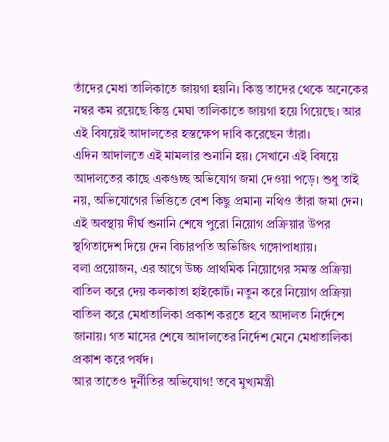তাঁদের মেধা তালিকাতে জায়গা হয়নি। কিন্তু তাদের থেকে অনেকের নম্বর কম রয়েছে কিন্তু মেঘা তালিকাতে জায়গা হয়ে গিয়েছে। আর এই বিষয়েই আদালতের হস্তক্ষেপ দাবি করেছেন তাঁরা।
এদিন আদালতে এই মামলার শুনানি হয়। সেখানে এই বিষয়ে আদালতের কাছে একগুচ্ছ অভিযোগ জমা দেওয়া পড়ে। শুধু তাই নয়, অভিযোগের ভিত্তিতে বেশ কিছু প্রমান্য নথিও তাঁরা জমা দেন। এই অবস্থায় দীর্ঘ শুনানি শেষে পুরো নিয়োগ প্রক্রিয়ার উপর স্থগিতাদেশ দিয়ে দেন বিচারপতি অভিজিৎ গঙ্গোপাধ্যায়।
বলা প্রয়োজন, এর আগে উচ্চ প্রাথমিক নিয়োগের সমস্ত প্রক্রিয়া বাতিল করে দেয় কলকাতা হাইকোর্ট। নতুন করে নিয়োগ প্রক্রিয়া বাতিল করে মেধাতালিকা প্রকাশ করতে হবে আদালত নির্দেশে জানায়। গত মাসের শেষে আদালতের নির্দেশ মেনে মেধাতালিকা প্রকাশ করে পর্ষদ।
আর তাতেও দুর্নীতির অভিযোগ! তবে মুখ্যমন্ত্রী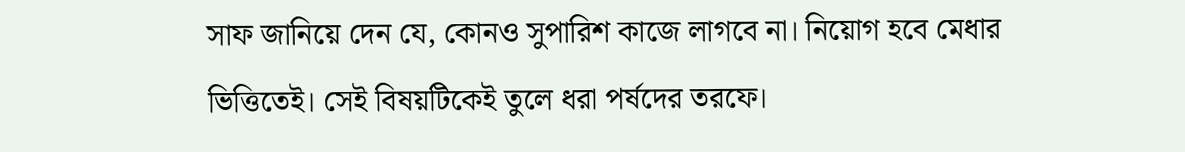সাফ জানিয়ে দেন যে, কোনও সুপারিশ কাজে লাগবে না। নিয়োগ হবে মেধার ভিত্তিতেই। সেই বিষয়টিকেই তুলে ধরা পর্ষদের তরফে।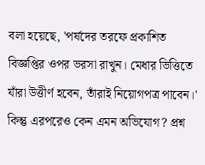বলা হয়েছে, 'পর্ষদের তরফে প্রকাশিত বিজ্ঞপ্তির ওপর ভরসা রাখুন। মেধার ভিত্তিতে যাঁরা উত্তীর্ণ হবেন, তাঁরাই নিয়োগপত্র পাবেন।' কিন্তু এরপরেও কেন এমন অভিযোগ? প্রশ্ন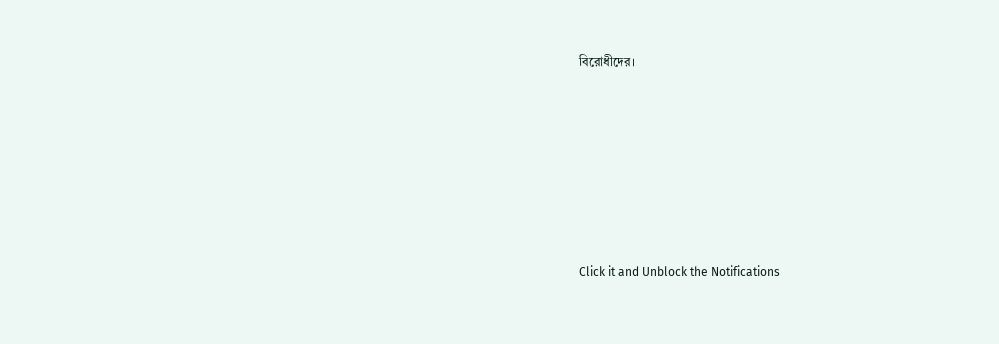বিরোধীদের।












Click it and Unblock the Notifications